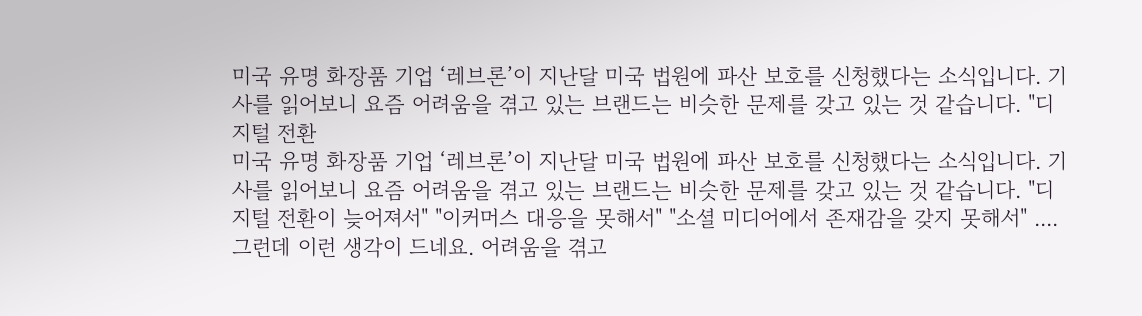미국 유명 화장품 기업 ‘레브론’이 지난달 미국 법원에 파산 보호를 신청했다는 소식입니다. 기사를 읽어보니 요즘 어려움을 겪고 있는 브랜드는 비슷한 문제를 갖고 있는 것 같습니다. "디지털 전환
미국 유명 화장품 기업 ‘레브론’이 지난달 미국 법원에 파산 보호를 신청했다는 소식입니다. 기사를 읽어보니 요즘 어려움을 겪고 있는 브랜드는 비슷한 문제를 갖고 있는 것 같습니다. "디지털 전환이 늦어져서" "이커머스 대응을 못해서" "소셜 미디어에서 존재감을 갖지 못해서" .... 그런데 이런 생각이 드네요. 어려움을 겪고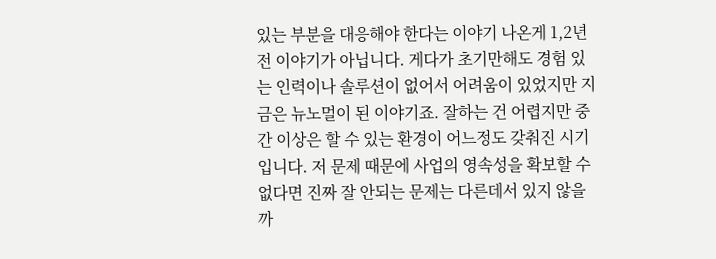있는 부분을 대응해야 한다는 이야기 나온게 1,2년전 이야기가 아닙니다. 게다가 초기만해도 경험 있는 인력이나 솔루션이 없어서 어려움이 있었지만 지금은 뉴노멀이 된 이야기죠. 잘하는 건 어렵지만 중간 이상은 할 수 있는 환경이 어느정도 갖춰진 시기입니다. 저 문제 때문에 사업의 영속성을 확보할 수 없다면 진짜 잘 안되는 문제는 다른데서 있지 않을까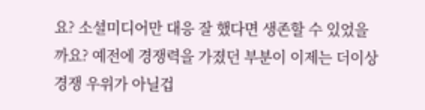요? 소셜미디어만 대응 잘 했다면 생존할 수 있었을까요? 예전에 경쟁력을 가졌던 부분이 이제는 더이상 경쟁 우위가 아닐겁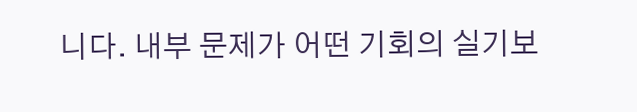니다. 내부 문제가 어떤 기회의 실기보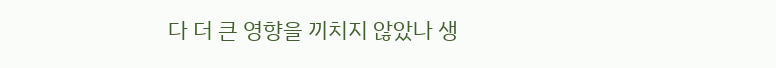다 더 큰 영향을 끼치지 않았나 생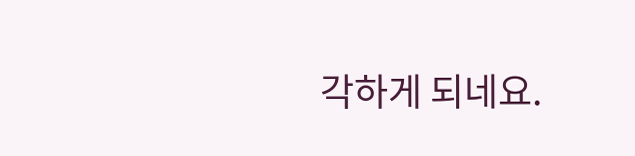각하게 되네요.